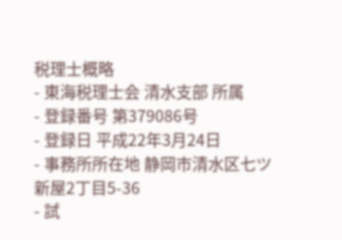税理士概略
- 東海税理士会 清水支部 所属
- 登録番号 第379086号
- 登録日 平成22年3月24日
- 事務所所在地 静岡市清水区七ツ新屋2丁目5-36
- 試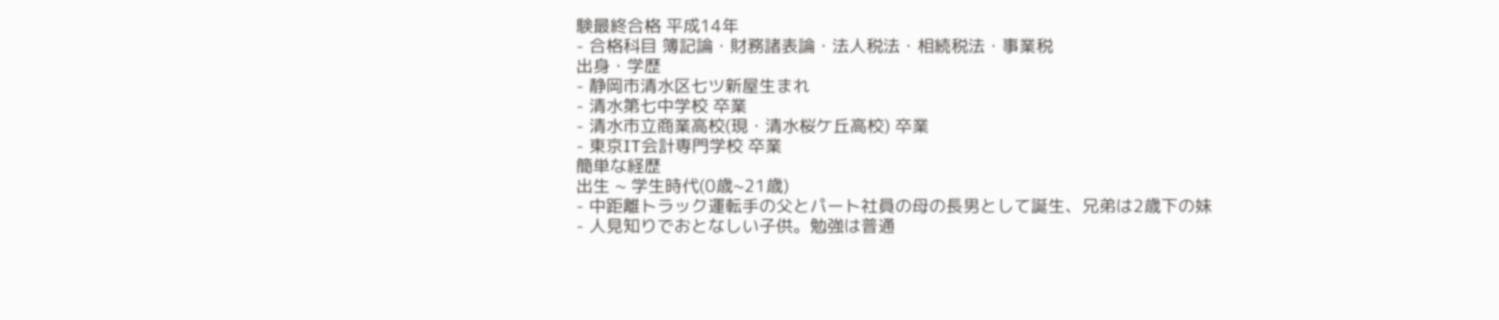験最終合格 平成14年
- 合格科目 簿記論・財務諸表論・法人税法・相続税法・事業税
出身・学歴
- 静岡市清水区七ツ新屋生まれ
- 清水第七中学校 卒業
- 清水市立商業高校(現・清水桜ケ丘高校) 卒業
- 東京IT会計専門学校 卒業
簡単な経歴
出生 ~ 学生時代(0歳~21歳)
- 中距離トラック運転手の父とパート社員の母の長男として誕生、兄弟は2歳下の妹
- 人見知りでおとなしい子供。勉強は普通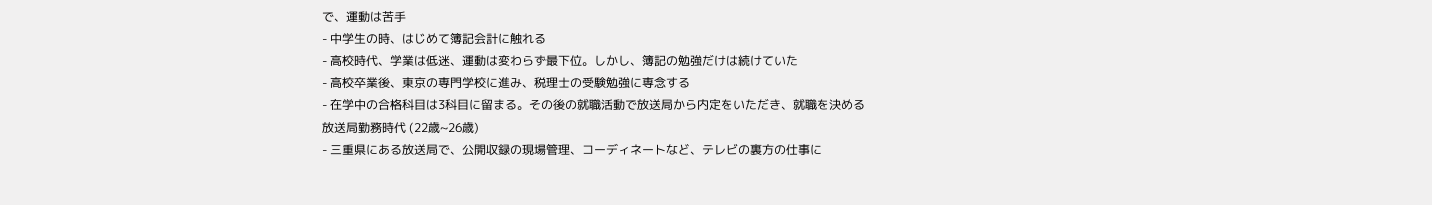で、運動は苦手
- 中学生の時、はじめて簿記会計に触れる
- 高校時代、学業は低迷、運動は変わらず最下位。しかし、簿記の勉強だけは続けていた
- 高校卒業後、東京の専門学校に進み、税理士の受験勉強に専念する
- 在学中の合格科目は3科目に留まる。その後の就職活動で放送局から内定をいただき、就職を決める
放送局勤務時代 (22歳~26歳)
- 三重県にある放送局で、公開収録の現場管理、コーディネートなど、テレビの裏方の仕事に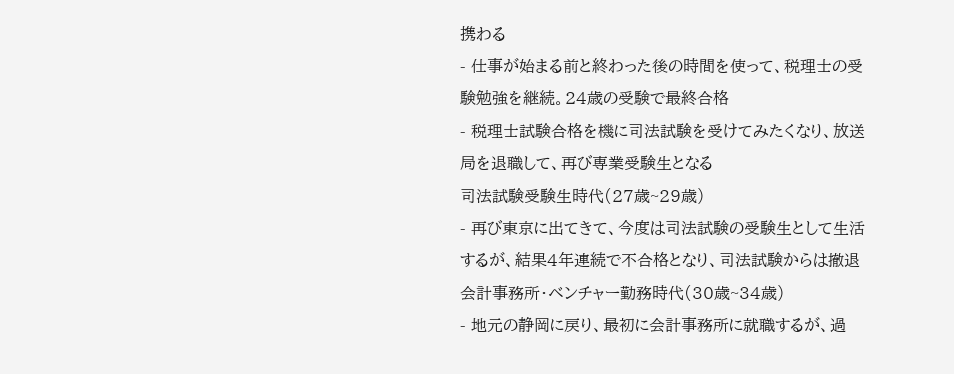携わる
- 仕事が始まる前と終わった後の時間を使って、税理士の受験勉強を継続。24歳の受験で最終合格
- 税理士試験合格を機に司法試験を受けてみたくなり、放送局を退職して、再び専業受験生となる
司法試験受験生時代(27歳~29歳)
- 再び東京に出てきて、今度は司法試験の受験生として生活するが、結果4年連続で不合格となり、司法試験からは撤退
会計事務所・ベンチャー勤務時代(30歳~34歳)
- 地元の静岡に戻り、最初に会計事務所に就職するが、過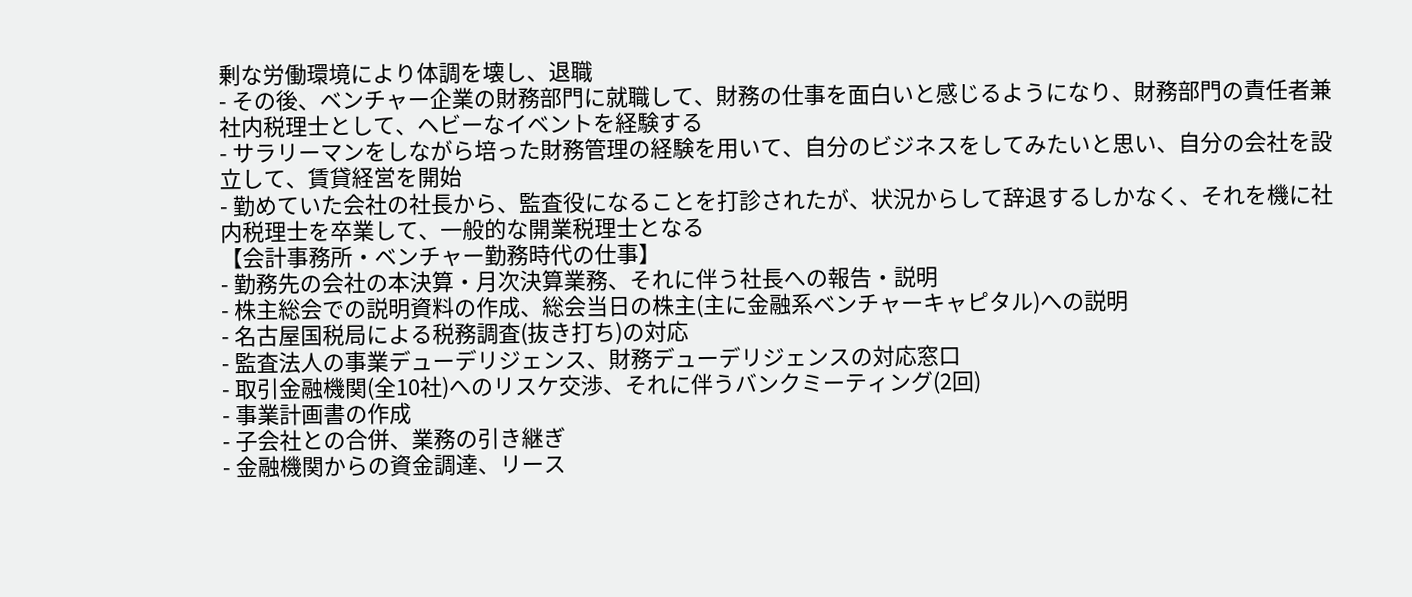剰な労働環境により体調を壊し、退職
- その後、ベンチャー企業の財務部門に就職して、財務の仕事を面白いと感じるようになり、財務部門の責任者兼社内税理士として、ヘビーなイベントを経験する
- サラリーマンをしながら培った財務管理の経験を用いて、自分のビジネスをしてみたいと思い、自分の会社を設立して、賃貸経営を開始
- 勤めていた会社の社長から、監査役になることを打診されたが、状況からして辞退するしかなく、それを機に社内税理士を卒業して、一般的な開業税理士となる
【会計事務所・ベンチャー勤務時代の仕事】
- 勤務先の会社の本決算・月次決算業務、それに伴う社長への報告・説明
- 株主総会での説明資料の作成、総会当日の株主(主に金融系ベンチャーキャピタル)への説明
- 名古屋国税局による税務調査(抜き打ち)の対応
- 監査法人の事業デューデリジェンス、財務デューデリジェンスの対応窓口
- 取引金融機関(全10社)へのリスケ交渉、それに伴うバンクミーティング(2回)
- 事業計画書の作成
- 子会社との合併、業務の引き継ぎ
- 金融機関からの資金調達、リース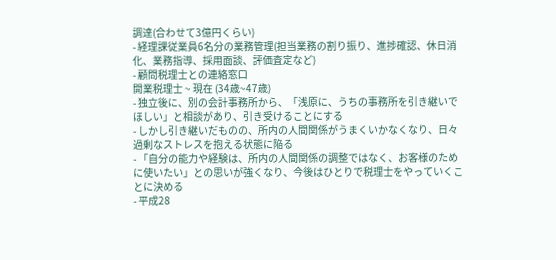調達(合わせて3億円くらい)
- 経理課従業員6名分の業務管理(担当業務の割り振り、進捗確認、休日消化、業務指導、採用面談、評価査定など)
- 顧問税理士との連絡窓口
開業税理士 ~ 現在 (34歳~47歳)
- 独立後に、別の会計事務所から、「浅原に、うちの事務所を引き継いでほしい」と相談があり、引き受けることにする
- しかし引き継いだものの、所内の人間関係がうまくいかなくなり、日々過剰なストレスを抱える状態に陥る
- 「自分の能力や経験は、所内の人間関係の調整ではなく、お客様のために使いたい」との思いが強くなり、今後はひとりで税理士をやっていくことに決める
- 平成28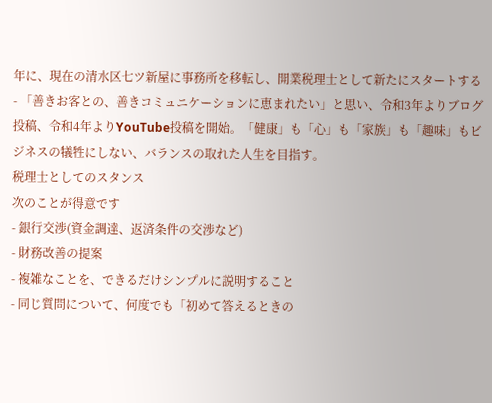年に、現在の清水区七ツ新屋に事務所を移転し、開業税理士として新たにスタートする
- 「善きお客との、善きコミュニケーションに恵まれたい」と思い、令和3年よりブログ投稿、令和4年よりYouTube投稿を開始。「健康」も「心」も「家族」も「趣味」もビジネスの犠牲にしない、バランスの取れた人生を目指す。
税理士としてのスタンス
次のことが得意です
- 銀行交渉(資金調達、返済条件の交渉など)
- 財務改善の提案
- 複雑なことを、できるだけシンプルに説明すること
- 同じ質問について、何度でも「初めて答えるときの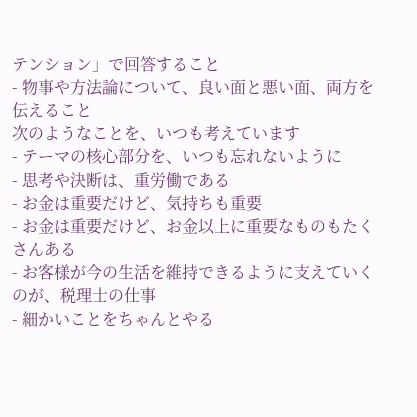テンション」で回答すること
- 物事や方法論について、良い面と悪い面、両方を伝えること
次のようなことを、いつも考えています
- テーマの核心部分を、いつも忘れないように
- 思考や決断は、重労働である
- お金は重要だけど、気持ちも重要
- お金は重要だけど、お金以上に重要なものもたくさんある
- お客様が今の生活を維持できるように支えていくのが、税理士の仕事
- 細かいことをちゃんとやる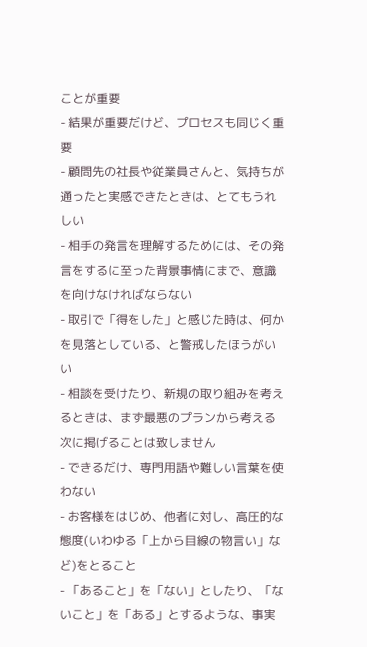ことが重要
- 結果が重要だけど、プロセスも同じく重要
- 顧問先の社長や従業員さんと、気持ちが通ったと実感できたときは、とてもうれしい
- 相手の発言を理解するためには、その発言をするに至った背景事情にまで、意識を向けなければならない
- 取引で「得をした」と感じた時は、何かを見落としている、と警戒したほうがいい
- 相談を受けたり、新規の取り組みを考えるときは、まず最悪のプランから考える
次に掲げることは致しません
- できるだけ、専門用語や難しい言葉を使わない
- お客様をはじめ、他者に対し、高圧的な態度(いわゆる「上から目線の物言い」など)をとること
- 「あること」を「ない」としたり、「ないこと」を「ある」とするような、事実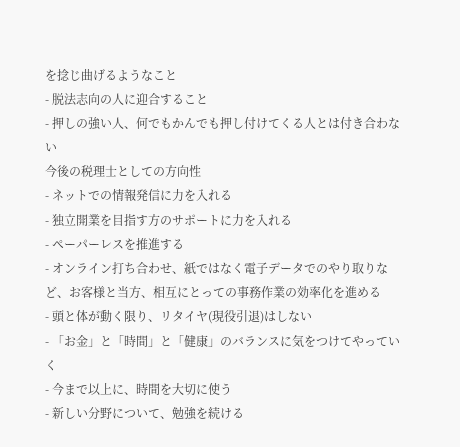を捻じ曲げるようなこと
- 脱法志向の人に迎合すること
- 押しの強い人、何でもかんでも押し付けてくる人とは付き合わない
今後の税理士としての方向性
- ネットでの情報発信に力を入れる
- 独立開業を目指す方のサポートに力を入れる
- ペーパーレスを推進する
- オンライン打ち合わせ、紙ではなく電子データでのやり取りなど、お客様と当方、相互にとっての事務作業の効率化を進める
- 頭と体が動く限り、リタイヤ(現役引退)はしない
- 「お金」と「時間」と「健康」のバランスに気をつけてやっていく
- 今まで以上に、時間を大切に使う
- 新しい分野について、勉強を続ける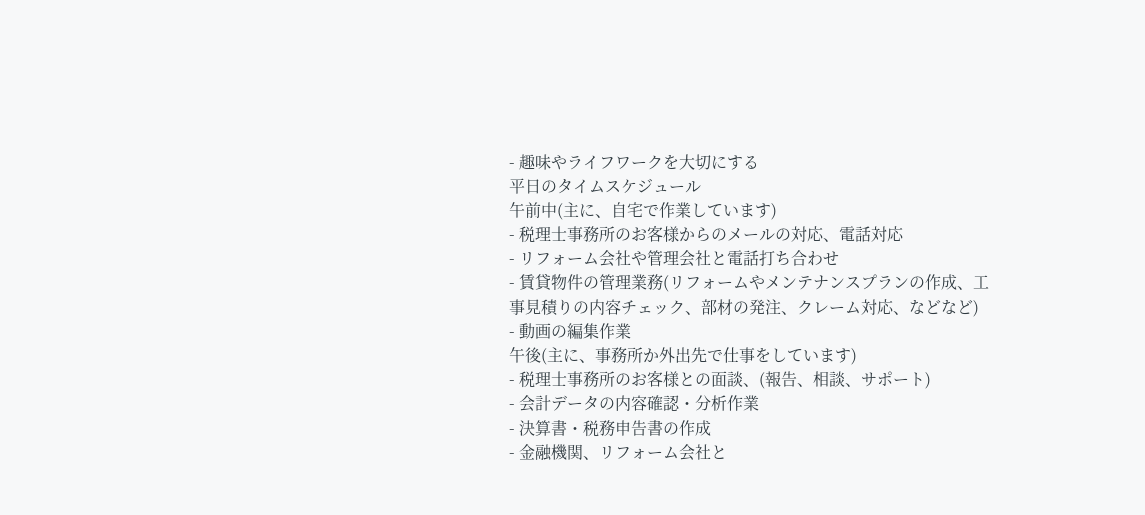- 趣味やライフワークを大切にする
平日のタイムスケジュール
午前中(主に、自宅で作業しています)
- 税理士事務所のお客様からのメールの対応、電話対応
- リフォーム会社や管理会社と電話打ち合わせ
- 賃貸物件の管理業務(リフォームやメンテナンスプランの作成、工事見積りの内容チェック、部材の発注、クレーム対応、などなど)
- 動画の編集作業
午後(主に、事務所か外出先で仕事をしています)
- 税理士事務所のお客様との面談、(報告、相談、サポート)
- 会計データの内容確認・分析作業
- 決算書・税務申告書の作成
- 金融機関、リフォーム会社と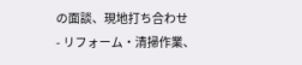の面談、現地打ち合わせ
- リフォーム・清掃作業、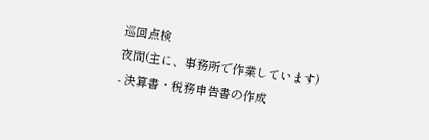巡回点検
夜間(主に、事務所で作業しています)
- 決算書・税務申告書の作成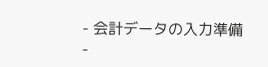- 会計データの入力準備
-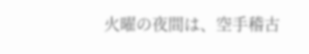火曜の夜間は、空手稽古